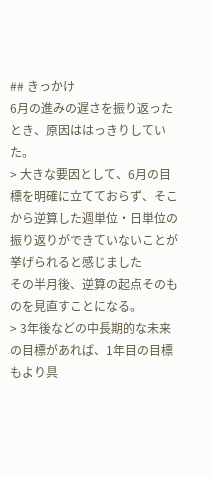## きっかけ
6月の進みの遅さを振り返ったとき、原因ははっきりしていた。
> 大きな要因として、6月の目標を明確に立てておらず、そこから逆算した週単位・日単位の振り返りができていないことが挙げられると感じました
その半月後、逆算の起点そのものを見直すことになる。
> 3年後などの中長期的な未来の目標があれば、1年目の目標もより具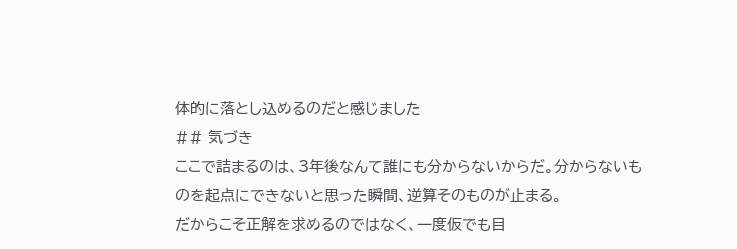体的に落とし込めるのだと感じました
## 気づき
ここで詰まるのは、3年後なんて誰にも分からないからだ。分からないものを起点にできないと思った瞬間、逆算そのものが止まる。
だからこそ正解を求めるのではなく、一度仮でも目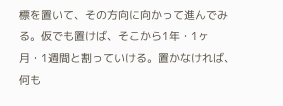標を置いて、その方向に向かって進んでみる。仮でも置けば、そこから1年・1ヶ月・1週間と割っていける。置かなければ、何も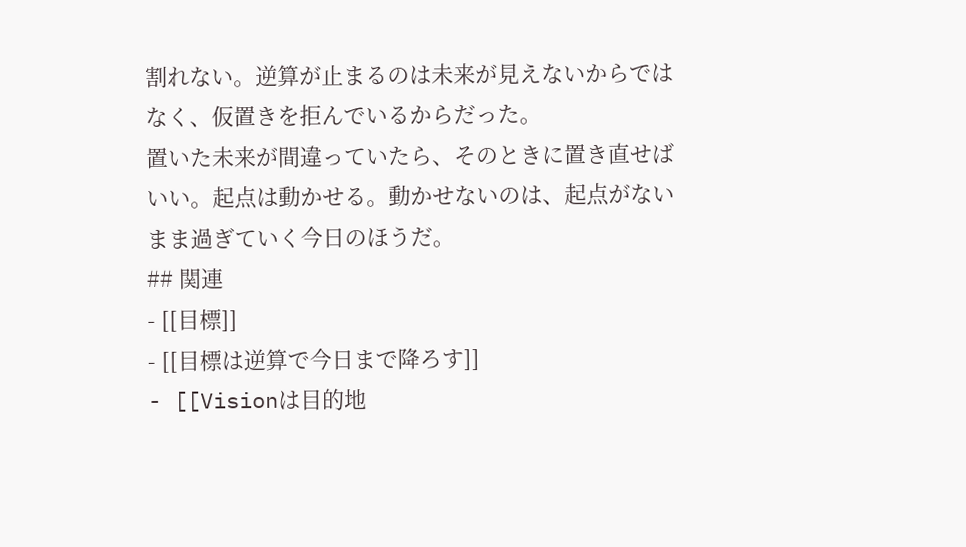割れない。逆算が止まるのは未来が見えないからではなく、仮置きを拒んでいるからだった。
置いた未来が間違っていたら、そのときに置き直せばいい。起点は動かせる。動かせないのは、起点がないまま過ぎていく今日のほうだ。
## 関連
- [[目標]]
- [[目標は逆算で今日まで降ろす]]
- [[Visionは目的地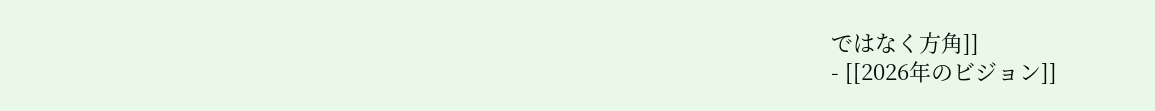ではなく方角]]
- [[2026年のビジョン]]